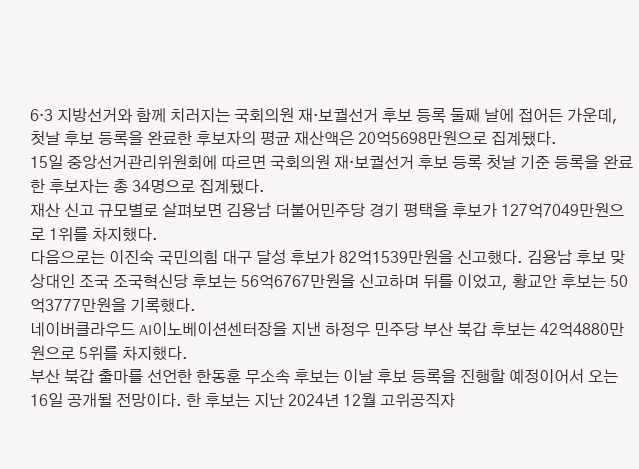6·3 지방선거와 함께 치러지는 국회의원 재·보궐선거 후보 등록 둘째 날에 접어든 가운데, 첫날 후보 등록을 완료한 후보자의 평균 재산액은 20억5698만원으로 집계됐다.
15일 중앙선거관리위원회에 따르면 국회의원 재·보궐선거 후보 등록 첫날 기준 등록을 완료한 후보자는 총 34명으로 집계됐다.
재산 신고 규모별로 살펴보면 김용남 더불어민주당 경기 평택을 후보가 127억7049만원으로 1위를 차지했다.
다음으로는 이진숙 국민의힘 대구 달성 후보가 82억1539만원을 신고했다. 김용남 후보 맞상대인 조국 조국혁신당 후보는 56억6767만원을 신고하며 뒤를 이었고, 황교안 후보는 50억3777만원을 기록했다.
네이버클라우드 AI이노베이션센터장을 지낸 하정우 민주당 부산 북갑 후보는 42억4880만원으로 5위를 차지했다.
부산 북갑 출마를 선언한 한동훈 무소속 후보는 이날 후보 등록을 진행할 예정이어서 오는 16일 공개될 전망이다. 한 후보는 지난 2024년 12월 고위공직자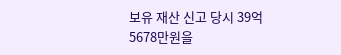보유 재산 신고 당시 39억5678만원을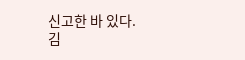신고한 바 있다.
김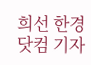희선 한경닷컴 기자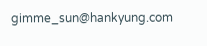gimme_sun@hankyung.com